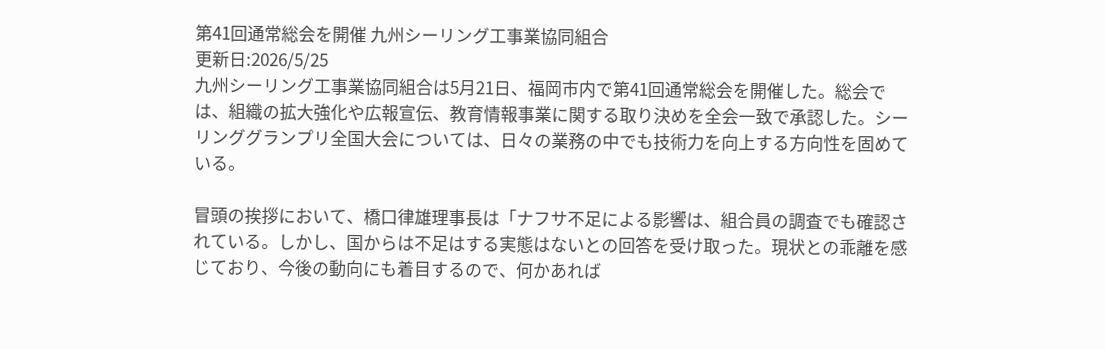第41回通常総会を開催 九州シーリング工事業協同組合
更新日:2026/5/25
九州シーリング工事業協同組合は5月21日、福岡市内で第41回通常総会を開催した。総会では、組織の拡大強化や広報宣伝、教育情報事業に関する取り決めを全会一致で承認した。シーリンググランプリ全国大会については、日々の業務の中でも技術力を向上する方向性を固めている。

冒頭の挨拶において、橋口律雄理事長は「ナフサ不足による影響は、組合員の調査でも確認されている。しかし、国からは不足はする実態はないとの回答を受け取った。現状との乖離を感じており、今後の動向にも着目するので、何かあれば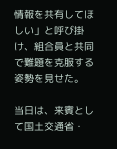情報を共有してほしい」と呼び掛け、組合員と共同で難題を克服する姿勢を見せた。

当日は、来賓として国土交通省・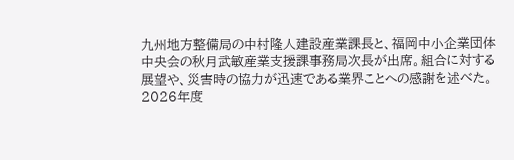九州地方整備局の中村隆人建設産業課長と、福岡中小企業団体中央会の秋月武敏産業支援課事務局次長が出席。組合に対する展望や、災害時の協力が迅速である業界ことへの感謝を述べた。
2026年度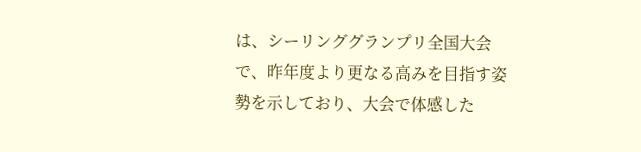は、シーリンググランプリ全国大会で、昨年度より更なる高みを目指す姿勢を示しており、大会で体感した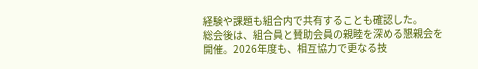経験や課題も組合内で共有することも確認した。
総会後は、組合員と賛助会員の親睦を深める懇親会を開催。2026年度も、相互協力で更なる技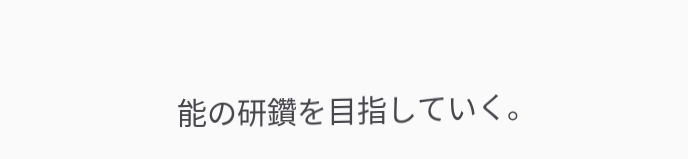能の研鑽を目指していく。